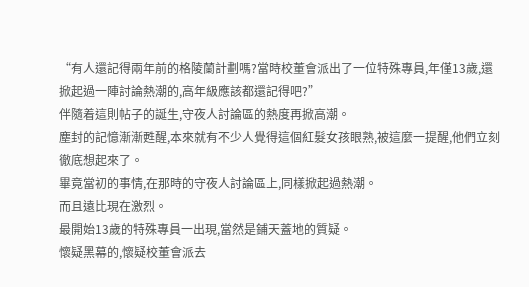“有人還記得兩年前的格陵蘭計劃嗎?當時校董會派出了一位特殊專員,年僅13歲,還掀起過一陣討論熱潮的,高年級應該都還記得吧?”
伴隨着這則帖子的誕生,守夜人討論區的熱度再掀高潮。
塵封的記憶漸漸甦醒,本來就有不少人覺得這個紅髮女孩眼熟,被這麼一提醒,他們立刻徹底想起來了。
畢竟當初的事情,在那時的守夜人討論區上,同樣掀起過熱潮。
而且遠比現在激烈。
最開始13歲的特殊專員一出現,當然是鋪天蓋地的質疑。
懷疑黑幕的,懷疑校董會派去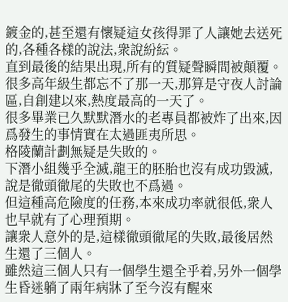鍍金的,甚至還有懷疑這女孩得罪了人讓她去送死的,各種各樣的說法,衆說紛紜。
直到最後的結果出現,所有的質疑聲瞬間被顛覆。
很多高年級生都忘不了那一天,那算是守夜人討論區,自創建以來,熱度最高的一天了。
很多畢業已久默默潛水的老專員都被炸了出來,因爲發生的事情實在太過匪夷所思。
格陵蘭計劃無疑是失敗的。
下潛小組幾乎全滅,龍王的胚胎也沒有成功毀滅,說是徹頭徹尾的失敗也不爲過。
但這種高危險度的任務,本來成功率就很低,衆人也早就有了心理預期。
讓衆人意外的是,這樣徹頭徹尾的失敗,最後居然生還了三個人。
雖然這三個人只有一個學生還全乎着,另外一個學生昏迷躺了兩年病牀了至今沒有醒來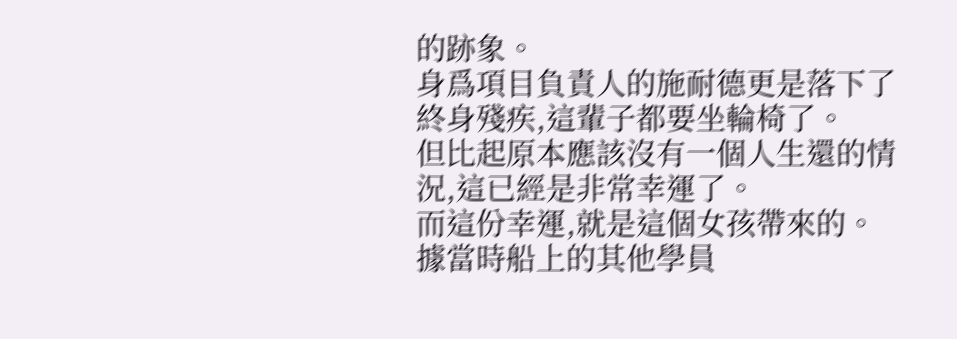的跡象。
身爲項目負責人的施耐德更是落下了終身殘疾,這輩子都要坐輪椅了。
但比起原本應該沒有一個人生還的情況,這已經是非常幸運了。
而這份幸運,就是這個女孩帶來的。
據當時船上的其他學員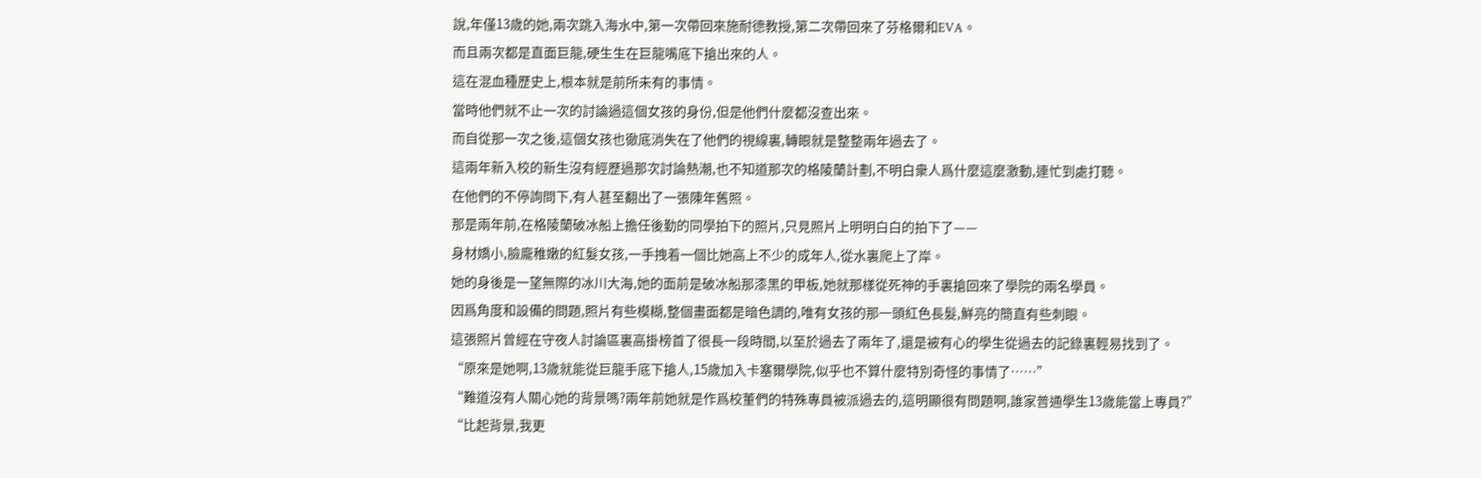說,年僅13歲的她,兩次跳入海水中,第一次帶回來施耐德教授,第二次帶回來了芬格爾和EVA。
而且兩次都是直面巨龍,硬生生在巨龍嘴底下搶出來的人。
這在混血種歷史上,根本就是前所未有的事情。
當時他們就不止一次的討論過這個女孩的身份,但是他們什麼都沒查出來。
而自從那一次之後,這個女孩也徹底消失在了他們的視線裏,轉眼就是整整兩年過去了。
這兩年新入校的新生沒有經歷過那次討論熱潮,也不知道那次的格陵蘭計劃,不明白衆人爲什麼這麼激動,連忙到處打聽。
在他們的不停詢問下,有人甚至翻出了一張陳年舊照。
那是兩年前,在格陵蘭破冰船上擔任後勤的同學拍下的照片,只見照片上明明白白的拍下了——
身材嬌小,臉龐稚嫩的紅髮女孩,一手拽着一個比她高上不少的成年人,從水裏爬上了岸。
她的身後是一望無際的冰川大海,她的面前是破冰船那漆黑的甲板,她就那樣從死神的手裏搶回來了學院的兩名學員。
因爲角度和設備的問題,照片有些模糊,整個畫面都是暗色調的,唯有女孩的那一頭紅色長髮,鮮亮的簡直有些刺眼。
這張照片曾經在守夜人討論區裏高掛榜首了很長一段時間,以至於過去了兩年了,還是被有心的學生從過去的記錄裏輕易找到了。
“原來是她啊,13歲就能從巨龍手底下搶人,15歲加入卡塞爾學院,似乎也不算什麼特別奇怪的事情了……”
“難道沒有人關心她的背景嗎?兩年前她就是作爲校董們的特殊專員被派過去的,這明顯很有問題啊,誰家普通學生13歲能當上專員?”
“比起背景,我更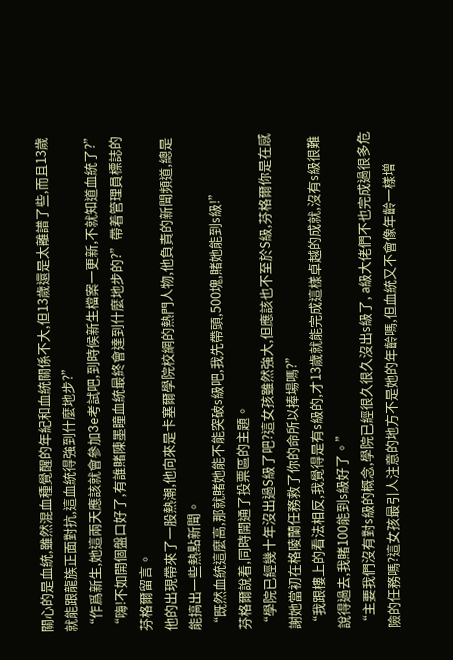關心的是血統,雖然混血種覺醒的年紀和血統關係不大,但13歲還是太離譜了些,而且13歲就能跟龍族正面對抗,這血統得強到什麼地步?”
“作爲新生,她這兩天應該就會參加3e考試吧,到時候新生檔案一更新,不就知道血統了?”
“嗨!不如開個盤口好了,有誰賭陳墨瞳血統最終會達到什麼地步的?”帶着管理員標誌的芬格爾留言。
他的出現帶來了一股熱潮,他向來是卡塞爾學院校網的熱門人物,他負責的新聞頻道,總是能搞出一些熱點新聞。
“既然血統這麼高,那就賭她能不能突破s級吧,我先帶頭,500塊,賭她能到s級!”
芬格爾說着,同時開通了投票區的主題。
“學院已經幾十年沒出過S級了吧?這女孩雖然強大,但應該也不至於S級,芬格爾你是在感謝她當初在格陵蘭任務救了你的命所以捧場嗎?”
“我跟樓上的看法相反,我覺得是有s級的,才13歲就能完成這樣卓越的成就,沒有s級很難說得過去,我賭100能到s級好了。”
“主要我們沒有對s級的概念,學院已經很久很久沒出s級了, a級大佬們不也完成過很多危險的任務嗎?這女孩最引人注意的地方不是她的年齡嗎,但血統又不會像年齡一樣增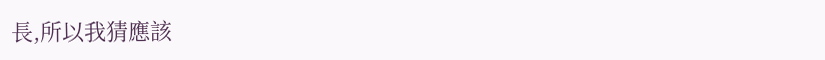長,所以我猜應該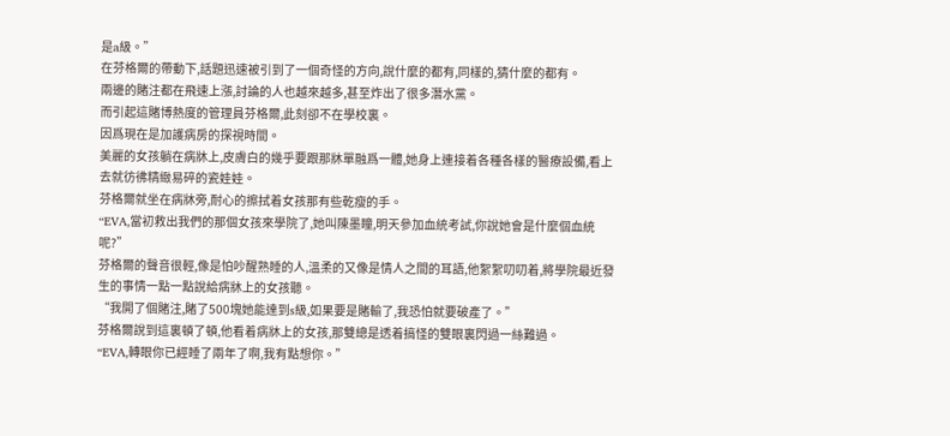是a級。”
在芬格爾的帶動下,話題迅速被引到了一個奇怪的方向,說什麼的都有,同樣的,猜什麼的都有。
兩邊的賭注都在飛速上漲,討論的人也越來越多,甚至炸出了很多潛水黨。
而引起這賭博熱度的管理員芬格爾,此刻卻不在學校裏。
因爲現在是加護病房的探視時間。
美麗的女孩躺在病牀上,皮膚白的幾乎要跟那牀單融爲一體,她身上連接着各種各樣的醫療設備,看上去就彷彿精緻易碎的瓷娃娃。
芬格爾就坐在病牀旁,耐心的擦拭着女孩那有些乾瘦的手。
“EVA,當初救出我們的那個女孩來學院了,她叫陳墨瞳,明天參加血統考試,你說她會是什麼個血統呢?”
芬格爾的聲音很輕,像是怕吵醒熟睡的人,溫柔的又像是情人之間的耳語,他絮絮叨叨着,將學院最近發生的事情一點一點說給病牀上的女孩聽。
“我開了個賭注,賭了500塊她能達到s級,如果要是賭輸了,我恐怕就要破產了。”
芬格爾說到這裏頓了頓,他看着病牀上的女孩,那雙總是透着搞怪的雙眼裏閃過一絲難過。
“EVA,轉眼你已經睡了兩年了啊,我有點想你。”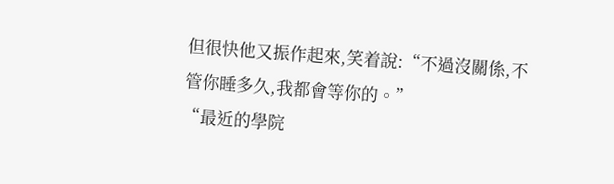但很快他又振作起來,笑着說:“不過沒關係,不管你睡多久,我都會等你的。”
“最近的學院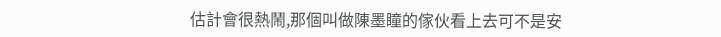估計會很熱鬧,那個叫做陳墨瞳的傢伙看上去可不是安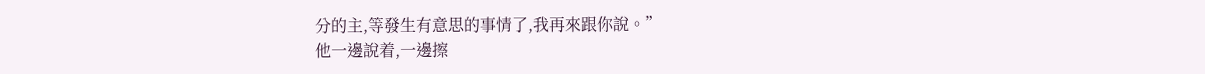分的主,等發生有意思的事情了,我再來跟你說。”
他一邊說着,一邊擦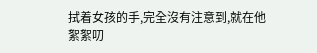拭着女孩的手,完全沒有注意到,就在他絮絮叨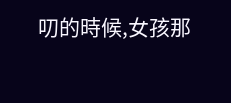叨的時候,女孩那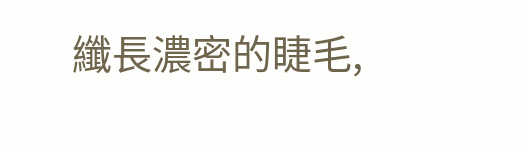纖長濃密的睫毛,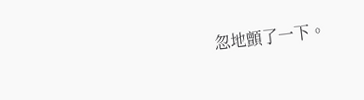忽地顫了一下。